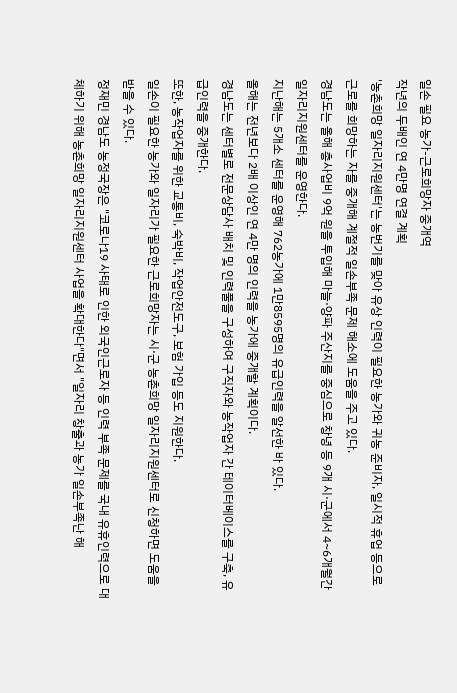일손 필요 농가-근로희망자 중개역
작년의 두배인 연 4만명 연결 계획
'농촌희망 일자리지원센터'는 농번기를 맞아 유상 인력이 필요한 농가와 귀농 준비자, 일시적 휴업 등으로 근로를 희망하는 자를 중개해 계절적 일손부족 문제 해소에 도움을 주고 있다.
경남도는 올해 총사업비 9억 원을 투입해 마늘·양파 주산지를 중심으로 창녕 등 9개 시·군에서 4~6개월간 일자리지원센터를 운영한다.
지난해는 5개소 센터를 운영해 762농가에 1만8595명의 유급인력을 알선한 바 있다.
올해는 전년보다 2배 이상인 연 4만 명의 인력을 농가에 중개할 계획이다.
경남도는 센터별로 전문상담사 배치 및 인력풀을 구성하여 구직자와 농작업자 간 테이터베이스를 구축, 유급인력을 중개한다.
또한, 농작업자를 위한 교통비, 숙박비, 작업안전도구, 보험 가입 등도 지원한다.
일손이 필요한 농가와 일자리가 필요한 근로희망자는 시·군 농촌희망 일자리지원센터로 신청하면 도움을 받을 수 있다.
정재민 경남도 농정국장은 "코로나19 사태로 인한 외국인근로자 등 인력 부족 문제를 국내 유휴인력으로 대체하기 위해 농촌희망 일자리지원센터 사업을 확대한다"면서 "일자리 창출과 농가 일손부족난 해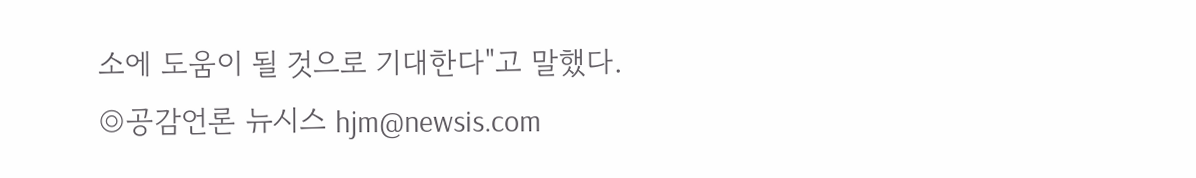소에 도움이 될 것으로 기대한다"고 말했다.
◎공감언론 뉴시스 hjm@newsis.com